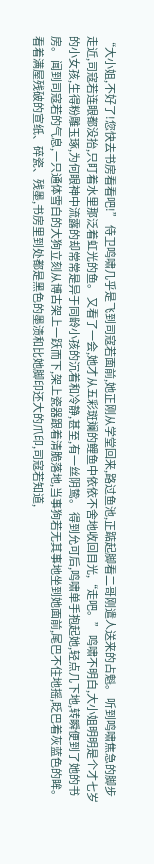“大小姐,不好了!您快去书房看看吧!” 侍卫鸣啸几乎是飞到司寇若面前,她正刚从学堂回来,路过鱼池,正踮起脚看二哥刚遣人送来的占魁。 听到鸣啸焦急的脚步走近,司寇若连眼都没抬,只盯着水里那泛着虹光的鱼。 又看了一会,她才从五彩斑斓的鲤鱼中依依不舍地收回目光,“走吧。” 鸣啸不明白,大小姐明明是个才七岁的小女孩,生得粉雕玉琢,为何眼神中流露的却常常是异于同龄小孩的沉着和冷静,甚至,有一丝阴鸷。 得到允可后,鸣啸单手抱起她,轻点几下地,转瞬便到了她的书房。 闻到司寇若的气息,一只通体雪白的大狗立刻从博古架上一跃而下,架上瓷器跟着清脆落地,当事狗若无其事地坐到她面前,尾巴不住地摇,眨巴着灰蓝色的眸。 看着满屋残破的宣纸、碎瓷、残墨,书房里到处都是黑色的墨渍和比她脚印还大的爪印,司寇若知道,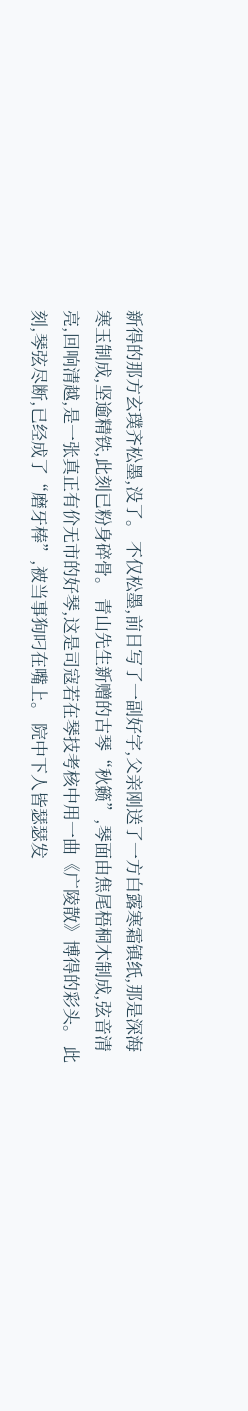新得的那方玄璞齐松墨,没了。 不仅松墨,前日写了一副好字,父亲刚送了一方白露寒霜镇纸,那是深海寒玉制成,坚逾精铁,此刻已粉身碎骨。 青山先生新赠的古琴“秋籁”,琴面由焦尾梧桐木制成,弦音清亮,回响清越,是一张真正有价无市的好琴,这是司寇若在琴技考核中用一曲《广陵散》博得的彩头。 此刻,琴弦尽断,已经成了“磨牙棒”,被当事狗叼在嘴上。 院中下人皆瑟瑟发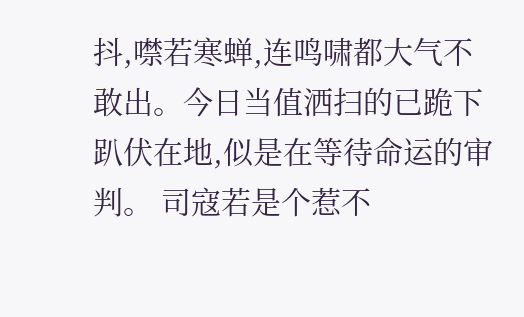抖,噤若寒蝉,连鸣啸都大气不敢出。今日当值洒扫的已跪下趴伏在地,似是在等待命运的审判。 司寇若是个惹不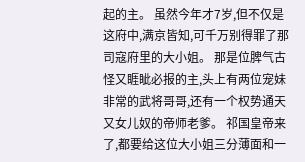起的主。 虽然今年才7岁,但不仅是这府中,满京皆知,可千万别得罪了那司寇府里的大小姐。 那是位脾气古怪又睚眦必报的主,头上有两位宠妹非常的武将哥哥,还有一个权势通天又女儿奴的帝师老爹。 祁国皇帝来了,都要给这位大小姐三分薄面和一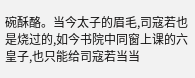碗酥酪。当今太子的眉毛,司寇若也是烧过的,如今书院中同窗上课的六皇子,也只能给司寇若当当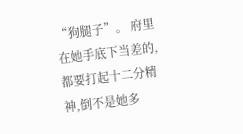“狗腿子”。 府里在她手底下当差的,都要打起十二分精神,倒不是她多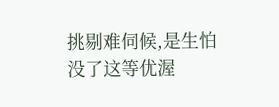挑剔难伺候,是生怕没了这等优渥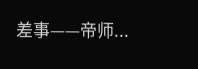差事——帝师...